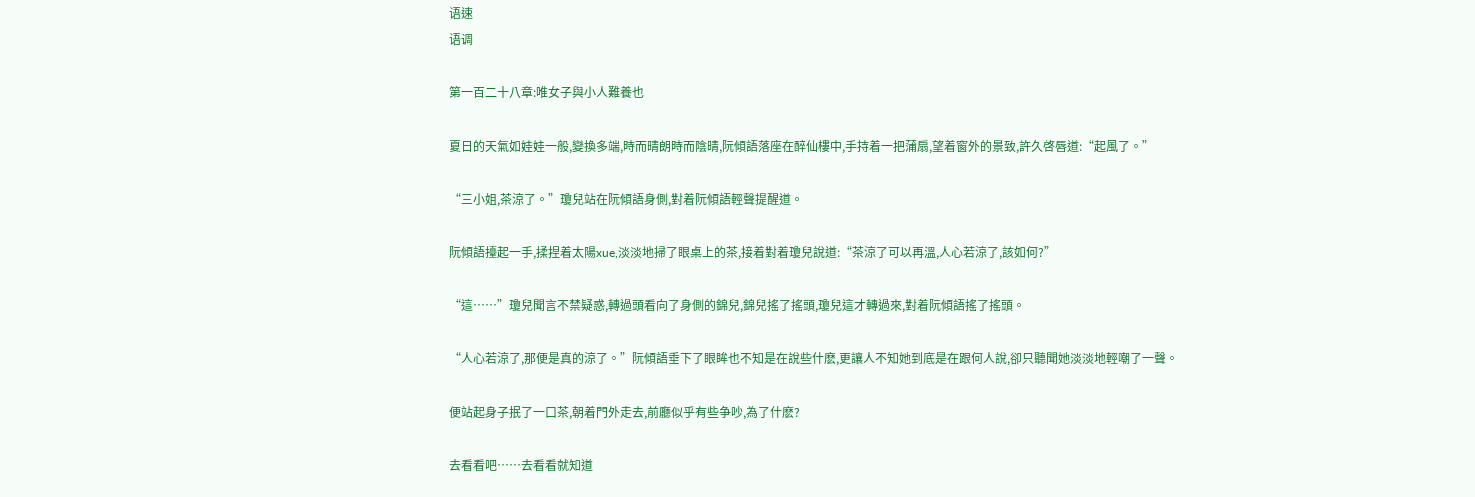语速
语调

第一百二十八章:唯女子與小人難養也

夏日的天氣如娃娃一般,變換多端,時而晴朗時而陰晴,阮傾語落座在醉仙樓中,手持着一把蒲扇,望着窗外的景致,許久啓唇道:“起風了。”

“三小姐,茶涼了。”瓊兒站在阮傾語身側,對着阮傾語輕聲提醒道。

阮傾語擡起一手,揉捏着太陽xue,淡淡地掃了眼桌上的茶,接着對着瓊兒說道:“茶涼了可以再溫,人心若涼了,該如何?”

“這……”瓊兒聞言不禁疑惑,轉過頭看向了身側的錦兒,錦兒搖了搖頭,瓊兒這才轉過來,對着阮傾語搖了搖頭。

“人心若涼了,那便是真的涼了。”阮傾語垂下了眼眸也不知是在說些什麽,更讓人不知她到底是在跟何人說,卻只聽聞她淡淡地輕嘲了一聲。

便站起身子抿了一口茶,朝着門外走去,前廳似乎有些争吵,為了什麽?

去看看吧……去看看就知道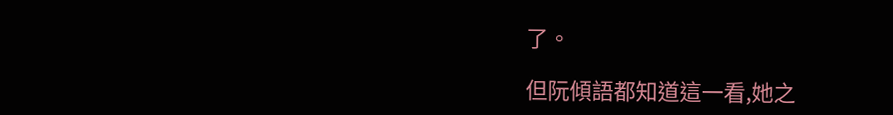了。

但阮傾語都知道這一看,她之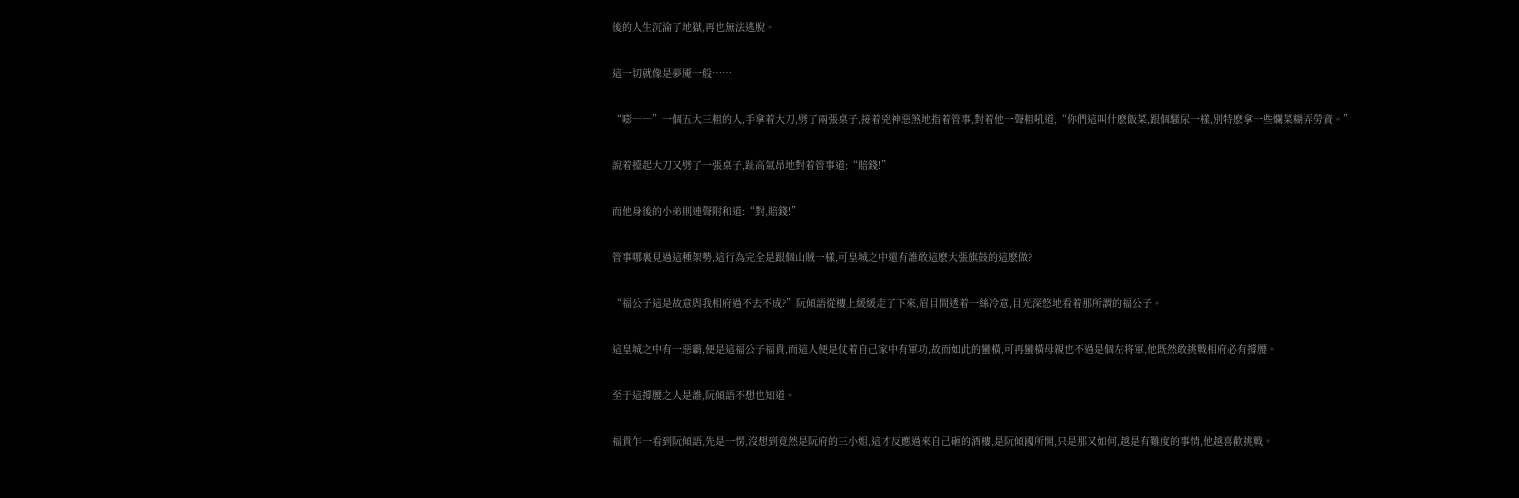後的人生沉淪了地獄,再也無法逃脫。

這一切就像是夢魇一般……

“嘭――”一個五大三粗的人,手拿着大刀,劈了兩張桌子,接着兇神惡煞地指着管事,對着他一聲粗吼道,“你們這叫什麽飯菜,跟個騷尿一樣,別特麽拿一些爛菜糊弄勞資。”

說着擡起大刀又劈了一張桌子,趾高氣昂地對着管事道:“賠錢!”

而他身後的小弟則連聲附和道:“對,賠錢!”

管事哪裏見過這種架勢,這行為完全是跟個山賊一樣,可皇城之中還有誰敢這麽大張旗鼓的這麽做?

“福公子這是故意與我相府過不去不成?”阮傾語從樓上緩緩走了下來,眉目間透着一絲冷意,目光深悠地看着那所謂的福公子。

這皇城之中有一惡霸,便是這福公子福貴,而這人便是仗着自己家中有軍功,故而如此的蠻橫,可再蠻橫母親也不過是個左将軍,他既然敢挑戰相府必有撐腰。

至于這撐腰之人是誰,阮傾語不想也知道。

福貴乍一看到阮傾語,先是一愣,沒想到竟然是阮府的三小姐,這才反應過來自己砸的酒樓,是阮傾國所開,只是那又如何,越是有難度的事情,他越喜歡挑戰。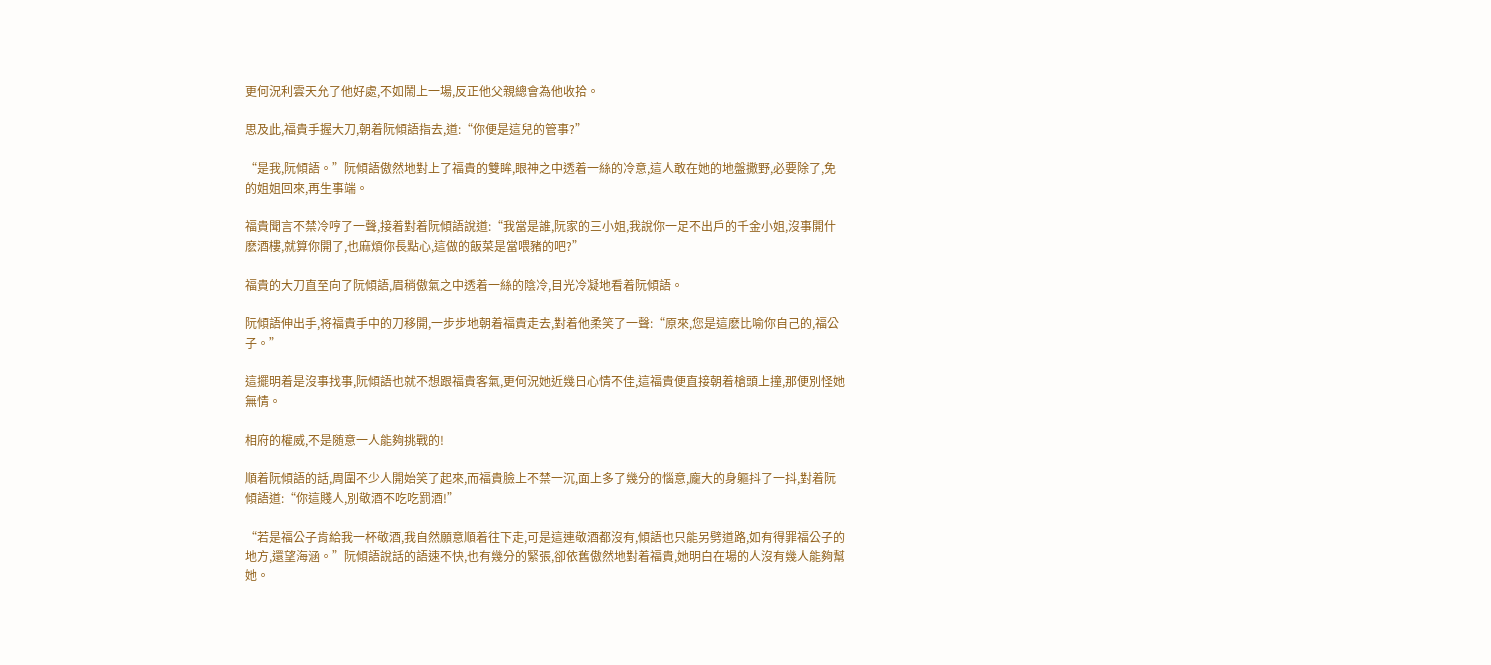更何況利雲天允了他好處,不如鬧上一場,反正他父親總會為他收拾。

思及此,福貴手握大刀,朝着阮傾語指去,道:“你便是這兒的管事?”

“是我,阮傾語。”阮傾語傲然地對上了福貴的雙眸,眼神之中透着一絲的冷意,這人敢在她的地盤撒野,必要除了,免的姐姐回來,再生事端。

福貴聞言不禁冷哼了一聲,接着對着阮傾語說道:“我當是誰,阮家的三小姐,我說你一足不出戶的千金小姐,沒事開什麽酒樓,就算你開了,也麻煩你長點心,這做的飯菜是當喂豬的吧?”

福貴的大刀直至向了阮傾語,眉稍傲氣之中透着一絲的陰冷,目光冷凝地看着阮傾語。

阮傾語伸出手,将福貴手中的刀移開,一步步地朝着福貴走去,對着他柔笑了一聲:“原來,您是這麽比喻你自己的,福公子。”

這擺明着是沒事找事,阮傾語也就不想跟福貴客氣,更何況她近幾日心情不佳,這福貴便直接朝着槍頭上撞,那便別怪她無情。

相府的權威,不是随意一人能夠挑戰的!

順着阮傾語的話,周圍不少人開始笑了起來,而福貴臉上不禁一沉,面上多了幾分的惱意,龐大的身軀抖了一抖,對着阮傾語道:“你這賤人,別敬酒不吃吃罰酒!”

“若是福公子肯給我一杯敬酒,我自然願意順着往下走,可是這連敬酒都沒有,傾語也只能另劈道路,如有得罪福公子的地方,還望海涵。”阮傾語說話的語速不快,也有幾分的緊張,卻依舊傲然地對着福貴,她明白在場的人沒有幾人能夠幫她。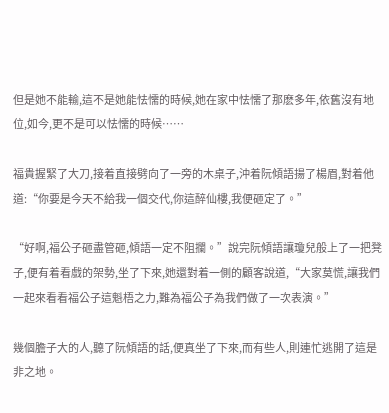但是她不能輸,這不是她能怯懦的時候,她在家中怯懦了那麽多年,依舊沒有地位,如今,更不是可以怯懦的時候……

福貴握緊了大刀,接着直接劈向了一旁的木桌子,沖着阮傾語揚了楊眉,對着他道:“你要是今天不給我一個交代,你這醉仙樓,我便砸定了。”

“好啊,福公子砸盡管砸,傾語一定不阻攔。”說完阮傾語讓瓊兒般上了一把凳子,便有着看戲的架勢,坐了下來,她還對着一側的顧客說道,“大家莫慌,讓我們一起來看看福公子這魁梧之力,難為福公子為我們做了一次表演。”

幾個膽子大的人,聽了阮傾語的話,便真坐了下來,而有些人,則連忙逃開了這是非之地。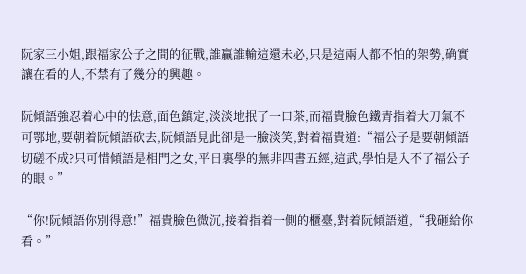阮家三小姐,跟福家公子之間的征戰,誰贏誰輸這還未必,只是這兩人都不怕的架勢,确實讓在看的人,不禁有了幾分的興趣。

阮傾語強忍着心中的怯意,面色鎮定,淡淡地抿了一口茶,而福貴臉色鐵青指着大刀氣不可鄂地,要朝着阮傾語砍去,阮傾語見此卻是一臉淡笑,對着福貴道:“福公子是要朝傾語切磋不成?只可惜傾語是相門之女,平日裏學的無非四書五經,這武,學怕是入不了福公子的眼。”

“你!阮傾語你別得意!”福貴臉色微沉,接着指着一側的櫃臺,對着阮傾語道,“我砸給你看。”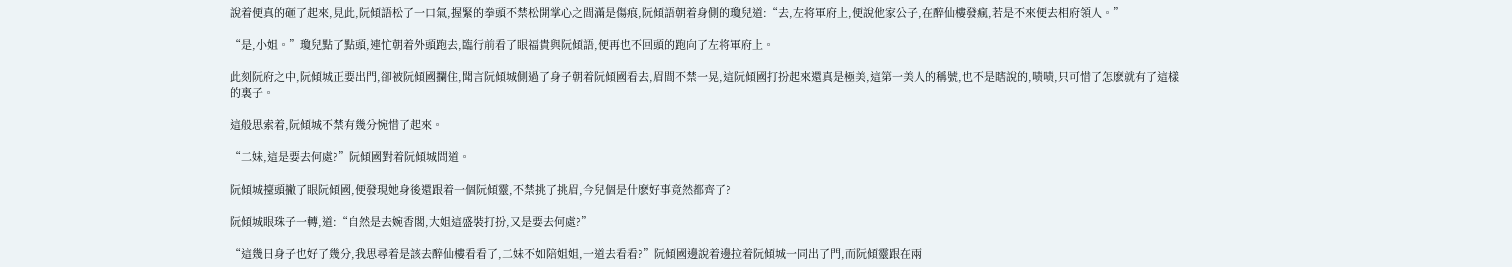說着便真的砸了起來,見此,阮傾語松了一口氣,握緊的拳頭不禁松開掌心之間滿是傷痕,阮傾語朝着身側的瓊兒道:“去,左将軍府上,便說他家公子,在醉仙樓發瘋,若是不來便去相府領人。”

“是,小姐。”瓊兒點了點頭,連忙朝着外頭跑去,臨行前看了眼福貴與阮傾語,便再也不回頭的跑向了左将軍府上。

此刻阮府之中,阮傾城正要出門,卻被阮傾國攔住,聞言阮傾城側過了身子朝着阮傾國看去,眉間不禁一晃,這阮傾國打扮起來還真是極美,這第一美人的稱號,也不是瞎說的,啧啧,只可惜了怎麽就有了這樣的裏子。

這般思索着,阮傾城不禁有幾分惋惜了起來。

“二妹,這是要去何處?”阮傾國對着阮傾城問道。

阮傾城擡頭撇了眼阮傾國,便發現她身後還跟着一個阮傾靈,不禁挑了挑眉,今兒個是什麽好事竟然都齊了?

阮傾城眼珠子一轉,道:“自然是去婉香閣,大姐這盛裝打扮,又是要去何處?”

“這幾日身子也好了幾分,我思尋着是該去醉仙樓看看了,二妹不如陪姐姐,一道去看看?”阮傾國邊說着邊拉着阮傾城一同出了門,而阮傾靈跟在兩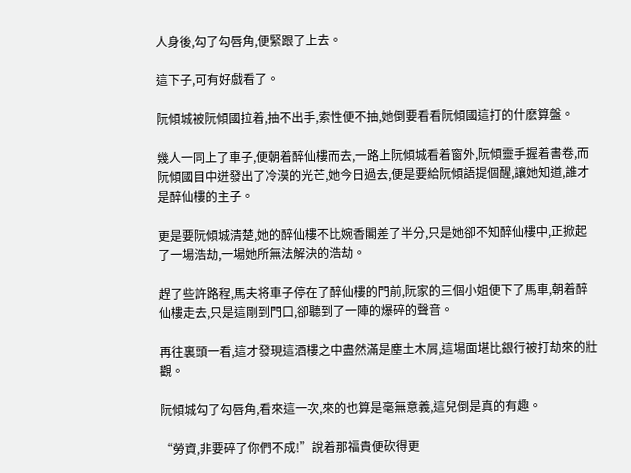人身後,勾了勾唇角,便緊跟了上去。

這下子,可有好戲看了。

阮傾城被阮傾國拉着,抽不出手,索性便不抽,她倒要看看阮傾國這打的什麽算盤。

幾人一同上了車子,便朝着醉仙樓而去,一路上阮傾城看着窗外,阮傾靈手握着書卷,而阮傾國目中迸發出了冷漠的光芒,她今日過去,便是要給阮傾語提個醒,讓她知道,誰才是醉仙樓的主子。

更是要阮傾城清楚,她的醉仙樓不比婉香閣差了半分,只是她卻不知醉仙樓中,正掀起了一場浩劫,一場她所無法解決的浩劫。

趕了些許路程,馬夫将車子停在了醉仙樓的門前,阮家的三個小姐便下了馬車,朝着醉仙樓走去,只是這剛到門口,卻聽到了一陣的爆碎的聲音。

再往裏頭一看,這才發現這酒樓之中盡然滿是塵土木屑,這場面堪比銀行被打劫來的壯觀。

阮傾城勾了勾唇角,看來這一次,來的也算是毫無意義,這兒倒是真的有趣。

“勞資,非要碎了你們不成!”說着那福貴便砍得更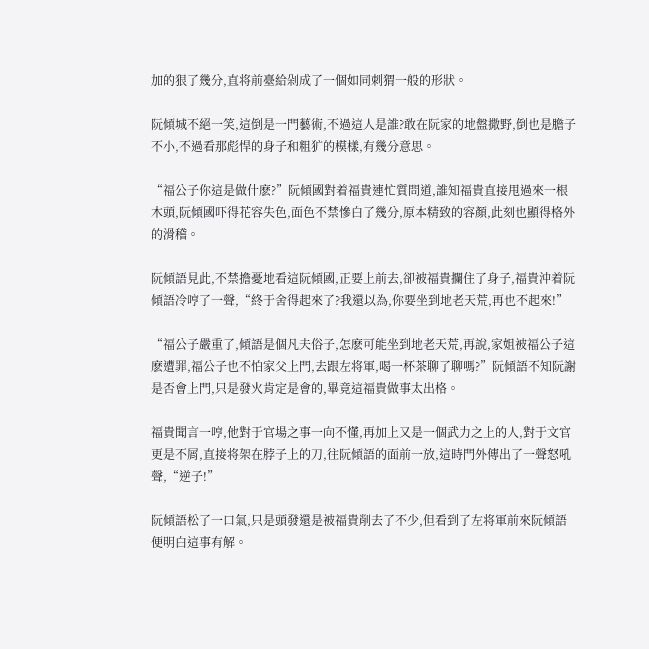加的狠了幾分,直将前臺給剁成了一個如同刺猬一般的形狀。

阮傾城不絕一笑,這倒是一門藝術,不過這人是誰?敢在阮家的地盤撒野,倒也是膽子不小,不過看那彪悍的身子和粗犷的模樣,有幾分意思。

“福公子你這是做什麽?”阮傾國對着福貴連忙質問道,誰知福貴直接甩過來一根木頭,阮傾國吓得花容失色,面色不禁慘白了幾分,原本精致的容顏,此刻也顯得格外的滑稽。

阮傾語見此,不禁擔憂地看這阮傾國,正要上前去,卻被福貴攔住了身子,福貴沖着阮傾語冷哼了一聲,“終于舍得起來了?我還以為,你要坐到地老天荒,再也不起來!”

“福公子嚴重了,傾語是個凡夫俗子,怎麽可能坐到地老天荒,再說,家姐被福公子這麽遭罪,福公子也不怕家父上門,去跟左将軍,喝一杯茶聊了聊嗎?”阮傾語不知阮謝是否會上門,只是發火肯定是會的,畢竟這福貴做事太出格。

福貴聞言一哼,他對于官場之事一向不懂,再加上又是一個武力之上的人,對于文官更是不屑,直接将架在脖子上的刀,往阮傾語的面前一放,這時門外傳出了一聲怒吼聲,“逆子!”

阮傾語松了一口氣,只是頭發還是被福貴削去了不少,但看到了左将軍前來阮傾語便明白這事有解。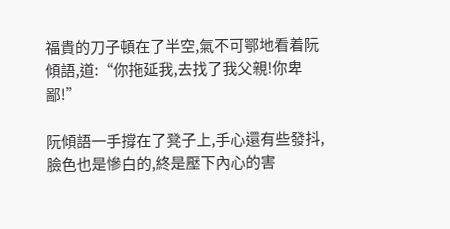福貴的刀子頓在了半空,氣不可鄂地看着阮傾語,道:“你拖延我,去找了我父親!你卑鄙!”

阮傾語一手撐在了凳子上,手心還有些發抖,臉色也是慘白的,終是壓下內心的害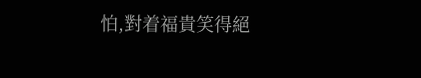怕,對着福貴笑得絕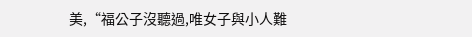美,“福公子沒聽過,唯女子與小人難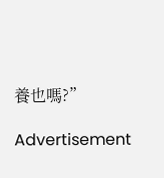養也嗎?”

Advertisement